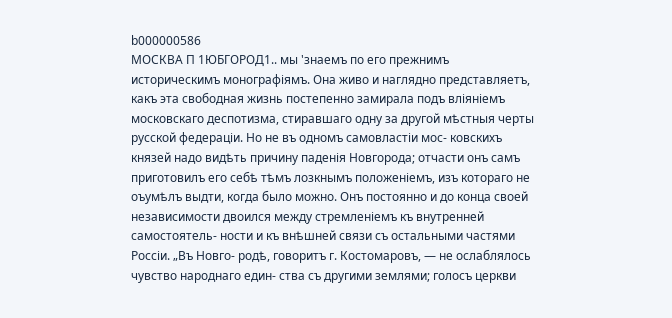b000000586
МОСКВА П 1ЮБГОРОД1.. мы 'знаемъ по его прежнимъ историческимъ монографіямъ. Она живо и наглядно представляетъ, какъ эта свободная жизнь постепенно замирала подъ вліяніемъ московскаго деспотизма, стиравшаго одну за другой мѣстныя черты русской федераціи. Но не въ одномъ самовластіи мос- ковскихъ князей надо видѣть причину паденія Новгорода; отчасти онъ самъ приготовилъ его себѣ тѣмъ лозкнымъ положеніемъ, изъ котораго не оъумѣлъ выдти, когда было можно. Онъ постоянно и до конца своей независимости двоился между стремленіемъ къ внутренней самостоятель- ности и къ внѣшней связи съ остальными частями Россіи. „Въ Новго- родѣ, говоритъ г. Костомаровъ, — не ослаблялось чувство народнаго един- ства съ другими землями; голосъ церкви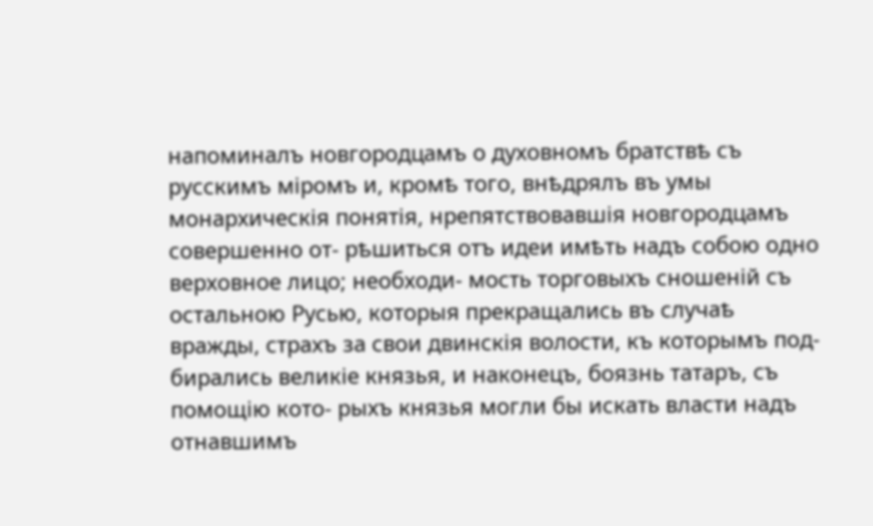напоминалъ новгородцамъ о духовномъ братствѣ съ русскимъ міромъ и, кромѣ того, внѣдрялъ въ умы монархическія понятія, нрепятствовавшія новгородцамъ совершенно от- рѣшиться отъ идеи имѣть надъ собою одно верховное лицо; необходи- мость торговыхъ сношеній съ остальною Русью, которыя прекращались въ случаѣ вражды, страхъ за свои двинскія волости, къ которымъ под- бирались великіе князья, и наконецъ, боязнь татаръ, съ помощію кото- рыхъ князья могли бы искать власти надъ отнавшимъ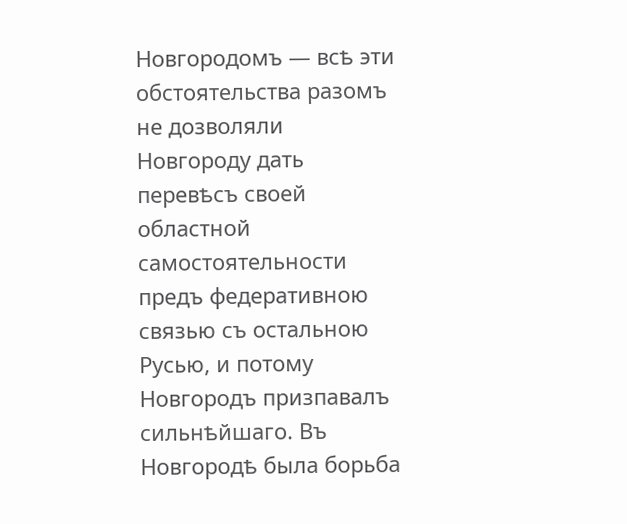Новгородомъ — всѣ эти обстоятельства разомъ не дозволяли Новгороду дать перевѣсъ своей областной самостоятельности предъ федеративною связью съ остальною Русью, и потому Новгородъ призпавалъ сильнѣйшаго. Въ Новгородѣ была борьба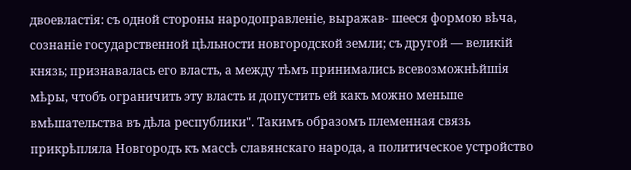двоевластія: съ одной стороны народоправленіе, выражав- шееся формою вѣча, сознаніе государственной цѣльности новгородской земли; съ другой — великій князь; признавалась его власть, а между тѣмъ принимались всевозможнѣйшія мѣры, чтобъ ограничить эту власть и допустить ей какъ можно меньше вмѣшательства въ дѣла республики". Такимъ образомъ племенная связь прикрѣпляла Новгородъ къ массѣ славянскаго народа, а политическое устройство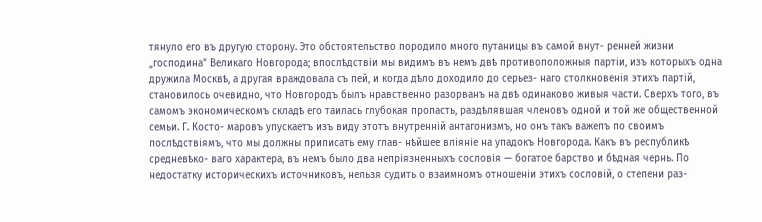тянуло его въ другую сторону. Это обстоятельство породило много путаницы въ самой внут- ренней жизни „господина" Великаго Новгорода; впослѣдствіи мы видимъ въ немъ двѣ противоположныя партіи, изъ которыхъ одна дружила Москвѣ, а другая враждовала съ пей, и когда дѣло доходило до серьез- наго столкновенія этихъ партій, становилось очевидно, что Новгородъ былъ нравственно разорванъ на двѣ одинаково живыя части. Сверхъ того, въ самомъ экономическомъ складѣ его таилась глубокая пропасть, раздѣлявшая членовъ одной и той же общественной семьи. Г. Косто- маровъ упускаетъ изъ виду этотъ внутренній антагонизмъ, но онъ такъ важепъ по своимъ послѣдствіямъ, что мы должны приписать ему глав- нѣйшее вліяніе на упадокъ Новгорода. Какъ въ республикѣ средневѣко- ваго характера, въ немъ было два непріязненныхъ сословія — богатое барство и бѣдная чернь. По недостатку историческихъ источниковъ, нельзя судить о взаимномъ отношеніи этихъ сословій, о степени раз-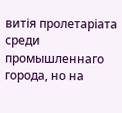витія пролетаріата среди промышленнаго города, но на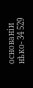основаніи нѣко- 34 529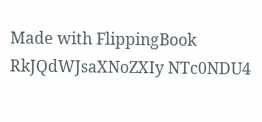Made with FlippingBook
RkJQdWJsaXNoZXIy NTc0NDU4